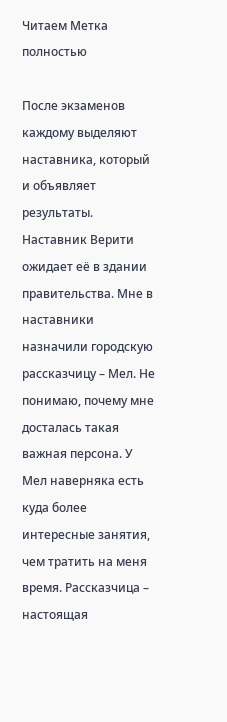Читаем Метка полностью

После экзаменов каждому выделяют наставника, который и объявляет результаты. Наставник Верити ожидает её в здании правительства. Мне в наставники назначили городскую рассказчицу – Мел. Не понимаю, почему мне досталась такая важная персона. У Мел наверняка есть куда более интересные занятия, чем тратить на меня время. Рассказчица – настоящая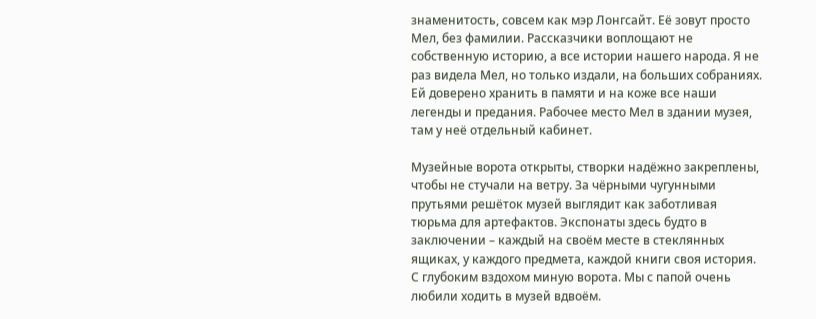знаменитость, совсем как мэр Лонгсайт. Её зовут просто Мел, без фамилии. Рассказчики воплощают не собственную историю, а все истории нашего народа. Я не раз видела Мел, но только издали, на больших собраниях. Ей доверено хранить в памяти и на коже все наши легенды и предания. Рабочее место Мел в здании музея, там у неё отдельный кабинет.

Музейные ворота открыты, створки надёжно закреплены, чтобы не стучали на ветру. За чёрными чугунными прутьями решёток музей выглядит как заботливая тюрьма для артефактов. Экспонаты здесь будто в заключении – каждый на своём месте в стеклянных ящиках, у каждого предмета, каждой книги своя история. С глубоким вздохом миную ворота. Мы с папой очень любили ходить в музей вдвоём.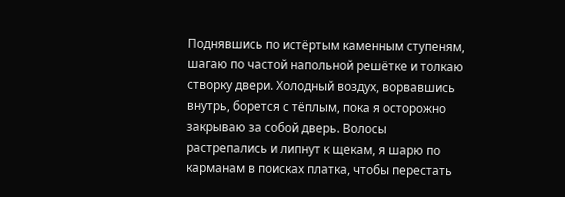Поднявшись по истёртым каменным ступеням, шагаю по частой напольной решётке и толкаю створку двери. Холодный воздух, ворвавшись внутрь, борется с тёплым, пока я осторожно закрываю за собой дверь. Волосы растрепались и липнут к щекам, я шарю по карманам в поисках платка, чтобы перестать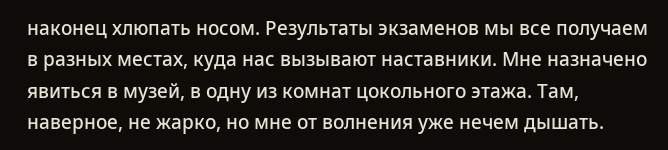наконец хлюпать носом. Результаты экзаменов мы все получаем в разных местах, куда нас вызывают наставники. Мне назначено явиться в музей, в одну из комнат цокольного этажа. Там, наверное, не жарко, но мне от волнения уже нечем дышать.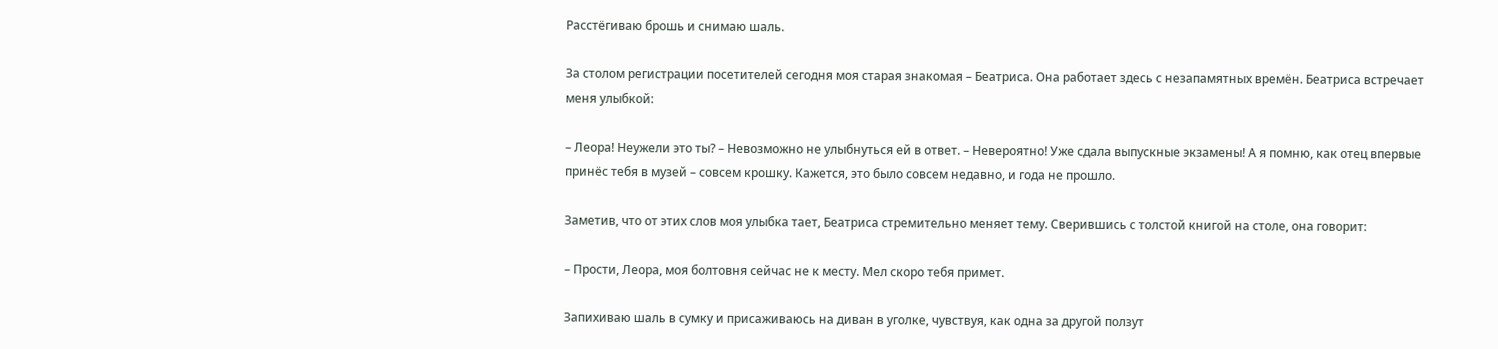Расстёгиваю брошь и снимаю шаль.

За столом регистрации посетителей сегодня моя старая знакомая – Беатриса. Она работает здесь с незапамятных времён. Беатриса встречает меня улыбкой:

– Леора! Неужели это ты? – Невозможно не улыбнуться ей в ответ. – Невероятно! Уже сдала выпускные экзамены! А я помню, как отец впервые принёс тебя в музей – совсем крошку. Кажется, это было совсем недавно, и года не прошло.

Заметив, что от этих слов моя улыбка тает, Беатриса стремительно меняет тему. Сверившись с толстой книгой на столе, она говорит:

– Прости, Леора, моя болтовня сейчас не к месту. Мел скоро тебя примет.

Запихиваю шаль в сумку и присаживаюсь на диван в уголке, чувствуя, как одна за другой ползут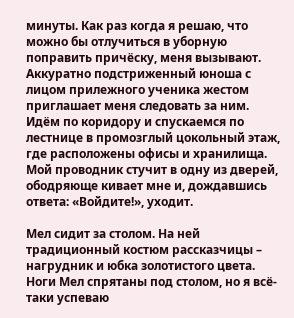минуты. Как раз когда я решаю, что можно бы отлучиться в уборную поправить причёску, меня вызывают. Аккуратно подстриженный юноша с лицом прилежного ученика жестом приглашает меня следовать за ним. Идём по коридору и спускаемся по лестнице в промозглый цокольный этаж, где расположены офисы и хранилища. Мой проводник стучит в одну из дверей, ободряюще кивает мне и, дождавшись ответа: «Войдите!», уходит.

Мел сидит за столом. На ней традиционный костюм рассказчицы – нагрудник и юбка золотистого цвета. Ноги Мел спрятаны под столом, но я всё-таки успеваю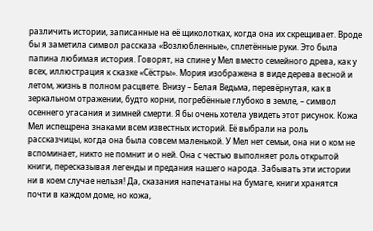различить истории, записанные на её щиколотках, когда она их скрещивает. Вроде бы я заметила символ рассказа «Возлюбленные», сплетённые руки. Это была папина любимая история. Говорят, на спине у Мел вместо семейного древа, как у всех, иллюстрация к сказке «Сёстры». Мория изображена в виде дерева весной и летом, жизнь в полном расцвете. Внизу – Белая Ведьма, перевёрнутая, как в зеркальном отражении, будто корни, погребённые глубоко в земле, – символ осеннего угасания и зимней смерти. Я бы очень хотела увидеть этот рисунок. Кожа Мел испещрена знаками всем известных историй. Её выбрали на роль рассказчицы, когда она была совсем маленькой. У Мел нет семьи, она ни о ком не вспоминает, никто не помнит и о ней. Она с честью выполняет роль открытой книги, пересказывая легенды и предания нашего народа. Забывать эти истории ни в коем случае нельзя! Да, сказания напечатаны на бумаге, книги хранятся почти в каждом доме, но кожа,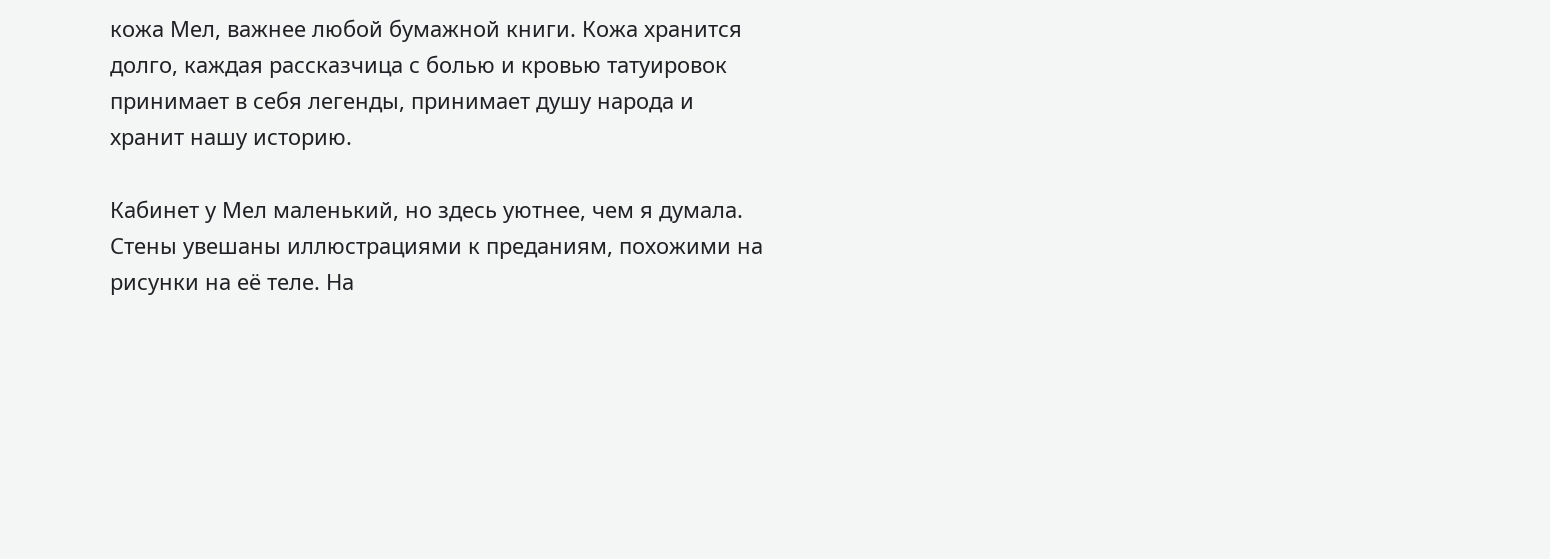кожа Мел, важнее любой бумажной книги. Кожа хранится долго, каждая рассказчица с болью и кровью татуировок принимает в себя легенды, принимает душу народа и хранит нашу историю.

Кабинет у Мел маленький, но здесь уютнее, чем я думала. Стены увешаны иллюстрациями к преданиям, похожими на рисунки на её теле. На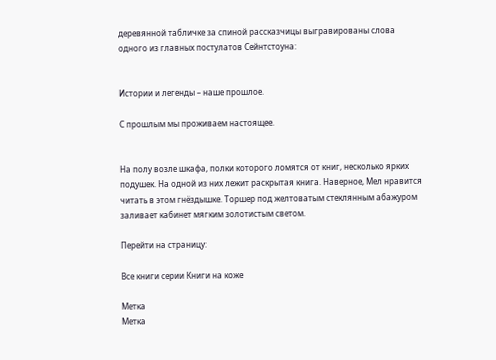деревянной табличке за спиной рассказчицы выгравированы слова одного из главных постулатов Сейнтстоуна:


Истории и легенды – наше прошлое.

С прошлым мы проживаем настоящее.


На полу возле шкафа, полки которого ломятся от книг, несколько ярких подушек. На одной из них лежит раскрытая книга. Наверное, Мел нравится читать в этом гнёздышке. Торшер под желтоватым стеклянным абажуром заливает кабинет мягким золотистым светом.

Перейти на страницу:

Все книги серии Книги на коже

Метка
Метка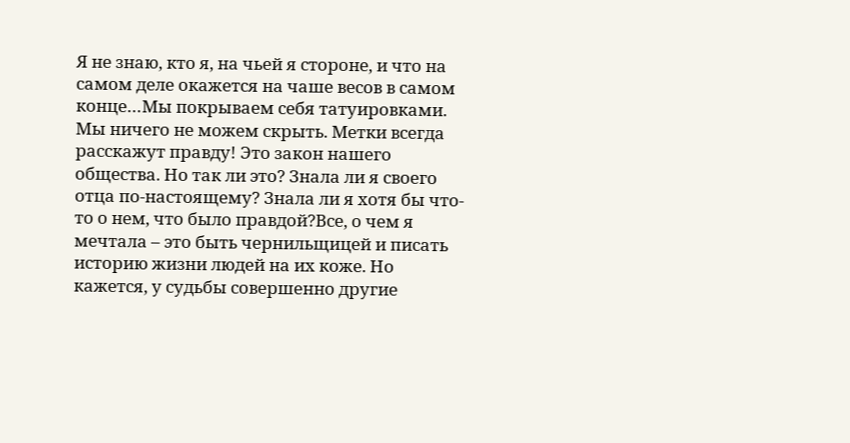Я не знаю, кто я, на чьей я стороне, и что на самом деле окажется на чаше весов в самом конце…Мы покрываем себя татуировками. Мы ничего не можем скрыть. Метки всегда расскажут правду! Это закон нашего общества. Но так ли это? Знала ли я своего отца по-настоящему? Знала ли я хотя бы что-то о нем, что было правдой?Все, о чем я мечтала – это быть чернильщицей и писать историю жизни людей на их коже. Но кажется, у судьбы совершенно другие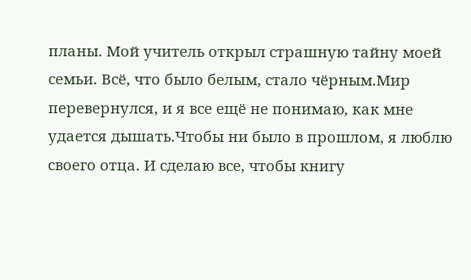планы. Мой учитель открыл страшную тайну моей семьи. Всё, что было белым, стало чёрным.Мир перевернулся, и я все ещё не понимаю, как мне удается дышать.Чтобы ни было в прошлом, я люблю своего отца. И сделаю все, чтобы книгу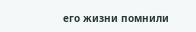его жизни помнили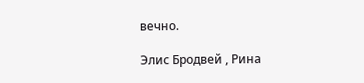вечно.

Элис Бродвей , Рина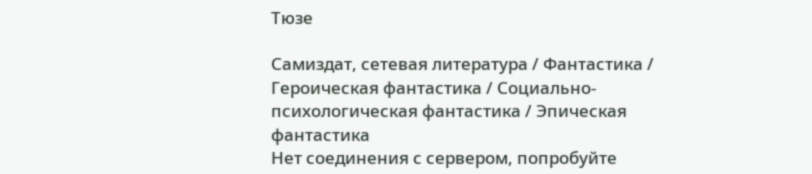Тюзе

Самиздат, сетевая литература / Фантастика / Героическая фантастика / Социально-психологическая фантастика / Эпическая фантастика
Нет соединения с сервером, попробуйте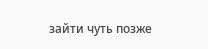зайти чуть позже